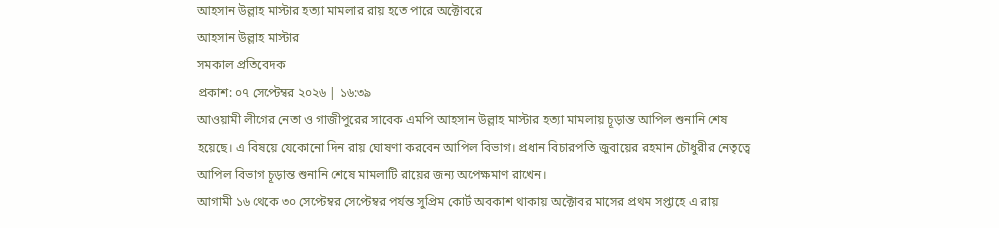আহসান উল্লাহ মাস্টার হত্যা মামলার রায় হতে পারে অক্টোবরে
আহসান উল্লাহ মাস্টার
সমকাল প্রতিবেদক
প্রকাশ: ০৭ সেপ্টেম্বর ২০২৬ | ১৬:৩৯
আওয়ামী লীগের নেতা ও গাজীপুরের সাবেক এমপি আহসান উল্লাহ মাস্টার হত্যা মামলায় চূড়ান্ত আপিল শুনানি শেষ হয়েছে। এ বিষয়ে যেকোনো দিন রায় ঘোষণা করবেন আপিল বিভাগ। প্রধান বিচারপতি জুবায়ের রহমান চৌধুরীর নেতৃত্বে আপিল বিভাগ চূড়ান্ত শুনানি শেষে মামলাটি রায়ের জন্য অপেক্ষমাণ রাখেন।
আগামী ১৬ থেকে ৩০ সেপ্টেম্বর সেপ্টেম্বর পর্যন্ত সুপ্রিম কোর্ট অবকাশ থাকায় অক্টোবর মাসের প্রথম সপ্তাহে এ রায়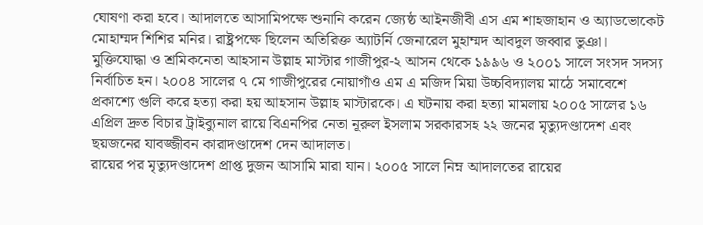ঘোষণা করা হবে। আদালতে আসামিপক্ষে শুনানি করেন জ্যেষ্ঠ আইনজীবী এস এম শাহজাহান ও অ্যাডভোকেট মোহাম্মদ শিশির মনির। রাষ্ট্রপক্ষে ছিলেন অতিরিক্ত অ্যাটর্নি জেনারেল মুহাম্মদ আবদুল জব্বার ভুঞা।
মুক্তিযোদ্ধা ও শ্রমিকনেতা আহসান উল্লাহ মাস্টার গাজীপুর-২ আসন থেকে ১৯৯৬ ও ২০০১ সালে সংসদ সদস্য নির্বাচিত হন। ২০০৪ সালের ৭ মে গাজীপুরের নোয়াগাঁও এম এ মজিদ মিয়া উচ্চবিদ্যালয় মাঠে সমাবেশে প্রকাশ্যে গুলি করে হত্যা করা হয় আহসান উল্লাহ মাস্টারকে। এ ঘটনায় করা হত্যা মামলায় ২০০৫ সালের ১৬ এপ্রিল দ্রুত বিচার ট্রাইব্যুনাল রায়ে বিএনপির নেতা নূরুল ইসলাম সরকারসহ ২২ জনের মৃত্যুদণ্ডাদেশ এবং ছয়জনের যাবজ্জীবন কারাদণ্ডাদেশ দেন আদালত।
রায়ের পর মৃত্যুদণ্ডাদেশ প্রাপ্ত দুজন আসামি মারা যান। ২০০৫ সালে নিম্ন আদালতের রায়ের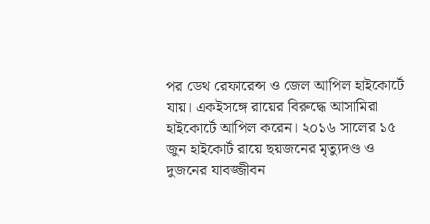পর ডেথ রেফারেন্স ও জেল আপিল হাইকোর্টে যায়। একইসঙ্গে রায়ের বিরুদ্ধে আসামিরা হাইকোর্টে আপিল করেন। ২০১৬ সালের ১৫ জুন হাইকোর্ট রায়ে ছয়জনের মৃত্যুদণ্ড ও দুজনের যাবজ্জীবন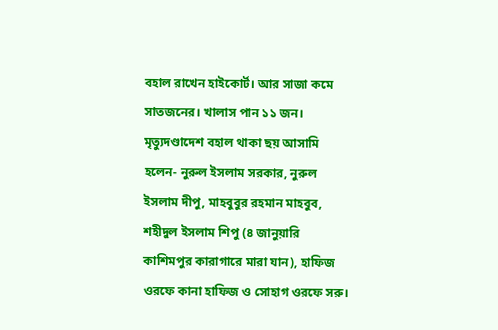বহাল রাখেন হাইকোর্ট। আর সাজা কমে সাতজনের। খালাস পান ১১ জন।
মৃত্যুদণ্ডাদেশ বহাল থাকা ছয় আসামি হলেন- নুরুল ইসলাম সরকার, নুরুল ইসলাম দীপু, মাহবুবুর রহমান মাহবুব, শহীদুল ইসলাম শিপু (৪ জানুয়ারি কাশিমপুর কারাগারে মারা যান), হাফিজ ওরফে কানা হাফিজ ও সোহাগ ওরফে সরু।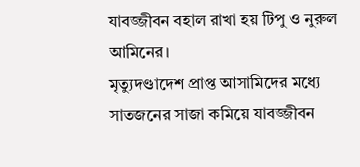যাবজ্জীবন বহাল রাখা হয় টিপু ও নুরুল আমিনের।
মৃত্যুদণ্ডাদেশ প্রাপ্ত আসামিদের মধ্যে সাতজনের সাজা কমিয়ে যাবজ্জীবন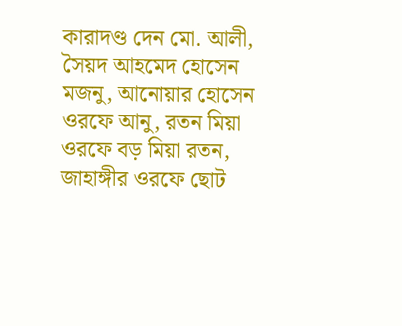কারাদণ্ড দেন মো. আলী, সৈয়দ আহমেদ হোসেন মজনু, আনোয়ার হোসেন ওরফে আনু, রতন মিয়া ওরফে বড় মিয়া রতন, জাহাঙ্গীর ওরফে ছোট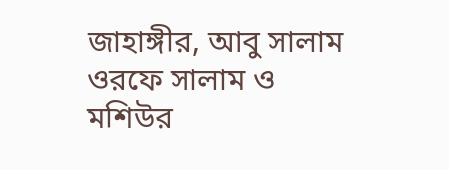জাহাঙ্গীর, আবু সালাম ওরফে সালাম ও মশিউর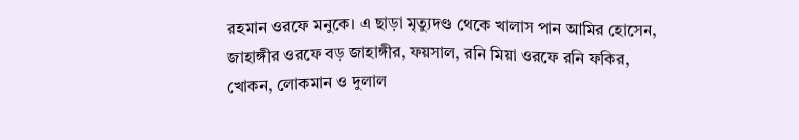রহমান ওরফে মনুকে। এ ছাড়া মৃত্যুদণ্ড থেকে খালাস পান আমির হোসেন, জাহাঙ্গীর ওরফে বড় জাহাঙ্গীর, ফয়সাল, রনি মিয়া ওরফে রনি ফকির, খোকন, লোকমান ও দুলাল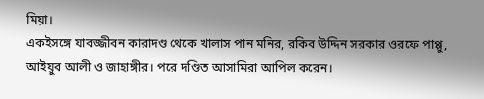মিয়া।
একইসঙ্গে যাবজ্জীবন কারাদণ্ড থেকে খালাস পান মনির, রকিব উদ্দিন সরকার ওরফে পাপ্পু, আইয়ুব আলী ও জাহাঙ্গীর। পরে দণ্ডিত আসামিরা আপিল করেন।